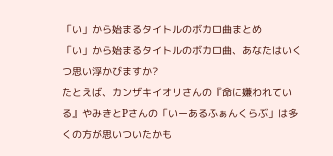「い」から始まるタイトルのボカロ曲まとめ
「い」から始まるタイトルのボカロ曲、あなたはいくつ思い浮かびますか?
たとえば、カンザキイオリさんの『命に嫌われている』やみきとPさんの「いーあるふぁんくらぶ」は多くの方が思いついたかも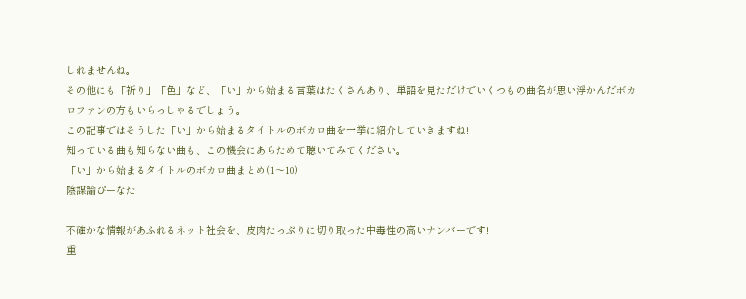しれませんね。
その他にも「祈り」「色」など、「い」から始まる言葉はたくさんあり、単語を見ただけでいくつもの曲名が思い浮かんだボカロファンの方もいらっしゃるでしょう。
この記事ではそうした「い」から始まるタイトルのボカロ曲を一挙に紹介していきますね!
知っている曲も知らない曲も、この機会にあらためて聴いてみてください。
「い」から始まるタイトルのボカロ曲まとめ(1〜10)
陰謀論ぴーなた

不確かな情報があふれるネット社会を、皮肉たっぷりに切り取った中毒性の高いナンバーです!
重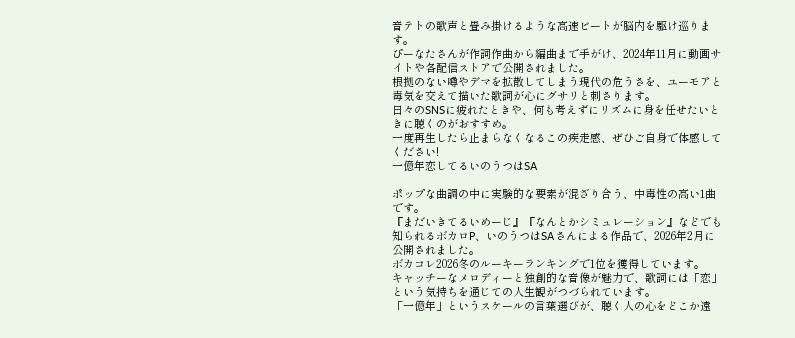音テトの歌声と畳み掛けるような高速ビートが脳内を駆け巡ります。
ぴーなたさんが作詞作曲から編曲まで手がけ、2024年11月に動画サイトや各配信ストアで公開されました。
根拠のない噂やデマを拡散してしまう現代の危うさを、ユーモアと毒気を交えて描いた歌詞が心にグサリと刺さります。
日々のSNSに疲れたときや、何も考えずにリズムに身を任せたいときに聴くのがおすすめ。
一度再生したら止まらなくなるこの疾走感、ぜひご自身で体感してください!
一億年恋してるいのうつはSA

ポップな曲調の中に実験的な要素が混ざり合う、中毒性の高い1曲です。
『まだいきてるいめーじ』『なんとかシミュレーション』などでも知られるボカロP、いのうつはSAさんによる作品で、2026年2月に公開されました。
ボカコレ2026冬のルーキーランキングで1位を獲得しています。
キャッチーなメロディーと独創的な音像が魅力で、歌詞には「恋」という気持ちを通じての人生観がつづられています。
「一億年」というスケールの言葉選びが、聴く人の心をどこか遠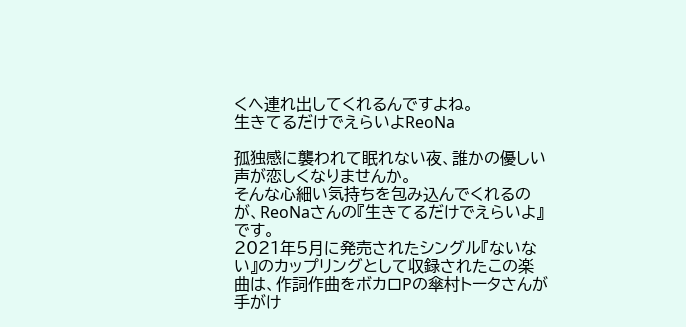くへ連れ出してくれるんですよね。
生きてるだけでえらいよReoNa

孤独感に襲われて眠れない夜、誰かの優しい声が恋しくなりませんか。
そんな心細い気持ちを包み込んでくれるのが、ReoNaさんの『生きてるだけでえらいよ』です。
2021年5月に発売されたシングル『ないない』のカップリングとして収録されたこの楽曲は、作詞作曲をボカロPの傘村トータさんが手がけ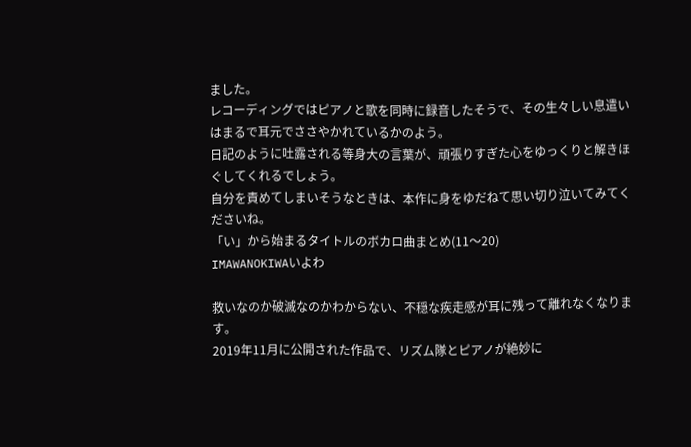ました。
レコーディングではピアノと歌を同時に録音したそうで、その生々しい息遣いはまるで耳元でささやかれているかのよう。
日記のように吐露される等身大の言葉が、頑張りすぎた心をゆっくりと解きほぐしてくれるでしょう。
自分を責めてしまいそうなときは、本作に身をゆだねて思い切り泣いてみてくださいね。
「い」から始まるタイトルのボカロ曲まとめ(11〜20)
IMAWANOKIWAいよわ

救いなのか破滅なのかわからない、不穏な疾走感が耳に残って離れなくなります。
2019年11月に公開された作品で、リズム隊とピアノが絶妙に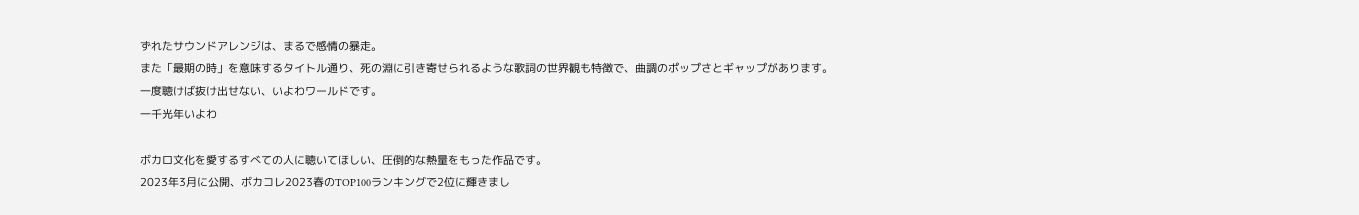ずれたサウンドアレンジは、まるで感情の暴走。
また「最期の時」を意味するタイトル通り、死の淵に引き寄せられるような歌詞の世界観も特徴で、曲調のポップさとギャップがあります。
一度聴けば抜け出せない、いよわワールドです。
一千光年いよわ

ボカロ文化を愛するすべての人に聴いてほしい、圧倒的な熱量をもった作品です。
2023年3月に公開、ボカコレ2023春のTOP100ランキングで2位に輝きまし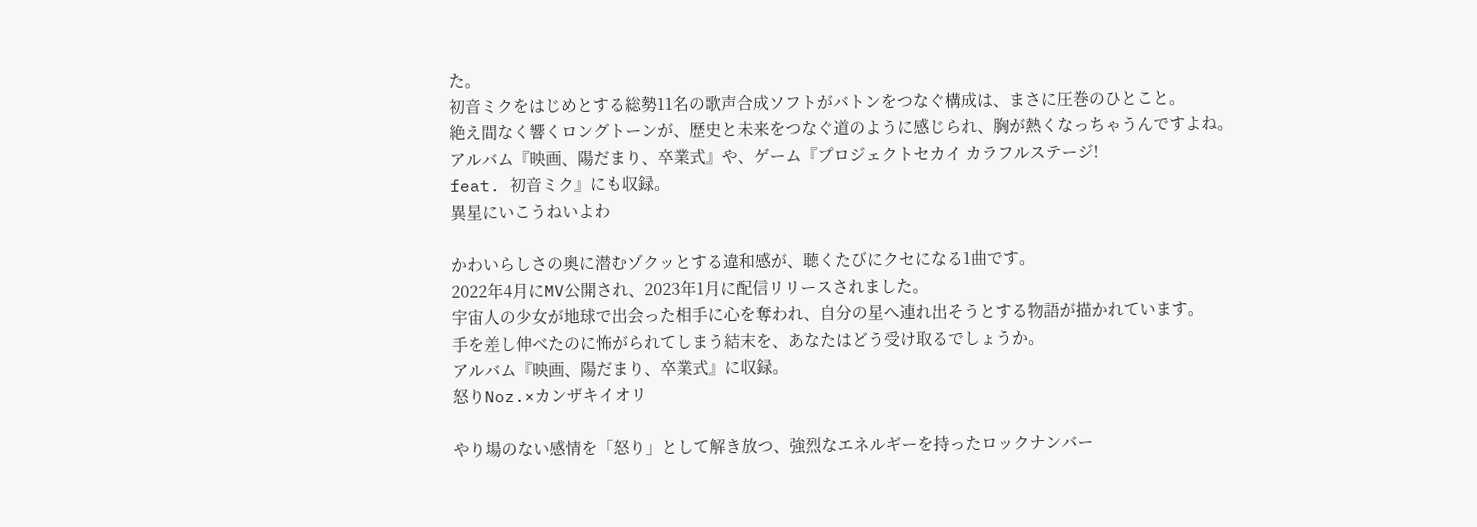た。
初音ミクをはじめとする総勢11名の歌声合成ソフトがバトンをつなぐ構成は、まさに圧巻のひとこと。
絶え間なく響くロングトーンが、歴史と未来をつなぐ道のように感じられ、胸が熱くなっちゃうんですよね。
アルバム『映画、陽だまり、卒業式』や、ゲーム『プロジェクトセカイ カラフルステージ!
feat. 初音ミク』にも収録。
異星にいこうねいよわ

かわいらしさの奥に潜むゾクッとする違和感が、聴くたびにクセになる1曲です。
2022年4月にMV公開され、2023年1月に配信リリースされました。
宇宙人の少女が地球で出会った相手に心を奪われ、自分の星へ連れ出そうとする物語が描かれています。
手を差し伸べたのに怖がられてしまう結末を、あなたはどう受け取るでしょうか。
アルバム『映画、陽だまり、卒業式』に収録。
怒りNoz.×カンザキイオリ

やり場のない感情を「怒り」として解き放つ、強烈なエネルギーを持ったロックナンバー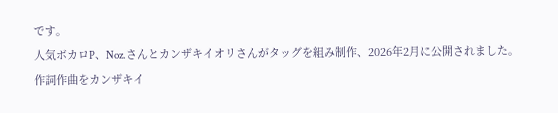です。
人気ボカロP、Noz.さんとカンザキイオリさんがタッグを組み制作、2026年2月に公開されました。
作詞作曲をカンザキイ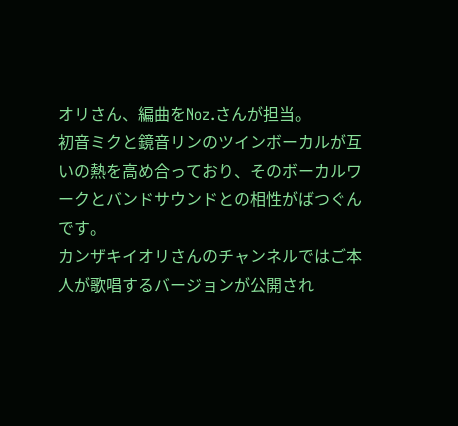オリさん、編曲をNoz.さんが担当。
初音ミクと鏡音リンのツインボーカルが互いの熱を高め合っており、そのボーカルワークとバンドサウンドとの相性がばつぐんです。
カンザキイオリさんのチャンネルではご本人が歌唱するバージョンが公開され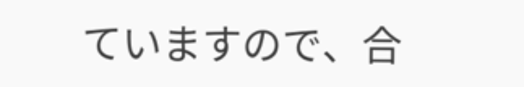ていますので、合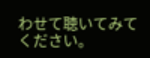わせて聴いてみてください。